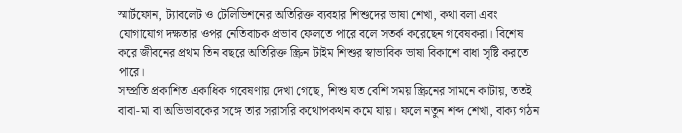স্মার্টফোন, ট্যাবলেট ও টেলিভিশনের অতিরিক্ত ব্যবহার শিশুদের ভাষা শেখা, কথা বলা এবং যোগাযোগ দক্ষতার ওপর নেতিবাচক প্রভাব ফেলতে পারে বলে সতর্ক করেছেন গবেষকরা। বিশেষ করে জীবনের প্রথম তিন বছরে অতিরিক্ত স্ক্রিন টাইম শিশুর স্বাভাবিক ভাষা বিকাশে বাধা সৃষ্টি করতে পারে।
সম্প্রতি প্রকাশিত একাধিক গবেষণায় দেখা গেছে, শিশু যত বেশি সময় স্ক্রিনের সামনে কাটায়, ততই বাবা-মা বা অভিভাবকের সঙ্গে তার সরাসরি কথোপকথন কমে যায়। ফলে নতুন শব্দ শেখা, বাক্য গঠন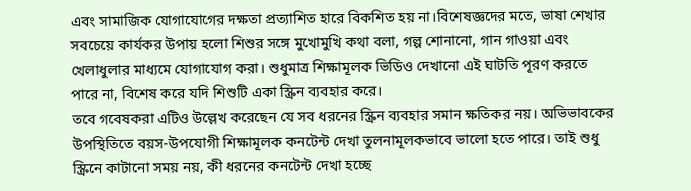এবং সামাজিক যোগাযোগের দক্ষতা প্রত্যাশিত হারে বিকশিত হয় না।বিশেষজ্ঞদের মতে, ভাষা শেখার সবচেয়ে কার্যকর উপায় হলো শিশুর সঙ্গে মুখোমুখি কথা বলা, গল্প শোনানো, গান গাওয়া এবং খেলাধুলার মাধ্যমে যোগাযোগ করা। শুধুমাত্র শিক্ষামূলক ভিডিও দেখানো এই ঘাটতি পূরণ করতে পারে না, বিশেষ করে যদি শিশুটি একা স্ক্রিন ব্যবহার করে।
তবে গবেষকরা এটিও উল্লেখ করেছেন যে সব ধরনের স্ক্রিন ব্যবহার সমান ক্ষতিকর নয়। অভিভাবকের উপস্থিতিতে বয়স-উপযোগী শিক্ষামূলক কনটেন্ট দেখা তুলনামূলকভাবে ভালো হতে পারে। তাই শুধু স্ক্রিনে কাটানো সময় নয়, কী ধরনের কনটেন্ট দেখা হচ্ছে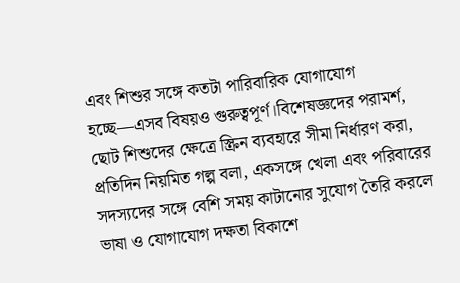এবং শিশুর সঙ্গে কতটা পারিবারিক যোগাযোগ হচ্ছে—এসব বিষয়ও গুরুত্বপূর্ণ।বিশেষজ্ঞদের পরামর্শ, ছোট শিশুদের ক্ষেত্রে স্ক্রিন ব্যবহারে সীমা নির্ধারণ করা, প্রতিদিন নিয়মিত গল্প বলা, একসঙ্গে খেলা এবং পরিবারের সদস্যদের সঙ্গে বেশি সময় কাটানোর সুযোগ তৈরি করলে ভাষা ও যোগাযোগ দক্ষতা বিকাশে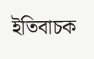ইতিবাচক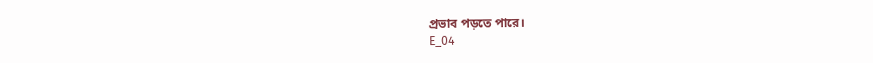প্রভাব পড়তে পারে।
E_04